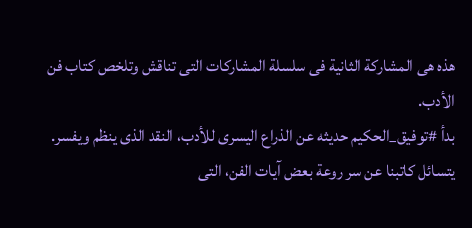هذه هى المشاركة الثانية فى سلسلة المشاركات التى تناقش وتلخص كتاب فن الأدب.
بدأ #توفيق_الحكيم حديثه عن الذراع اليسرى للأدب، النقد الذى ينظم ويفسر.
يتسائل كاتبنا عن سر روعة بعض آيات الفن، التى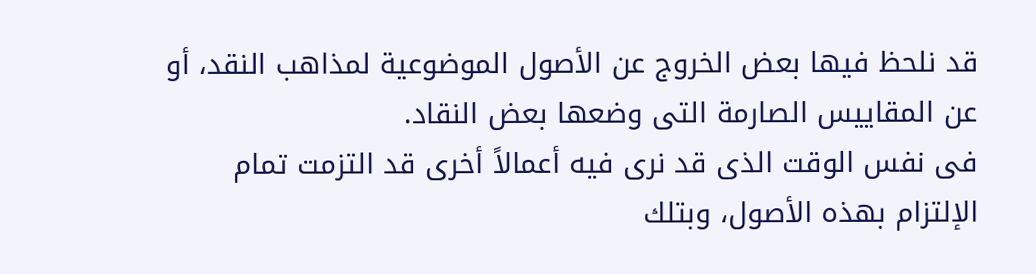قد نلحظ فيها بعض الخروج عن الأصول الموضوعية لمذاهب النقد، أو عن المقاييس الصارمة التى وضعها بعض النقاد.
فى نفس الوقت الذى قد نرى فيه أعمالاً أخرى قد التزمت تمام الإلتزام بهذه الأصول، وبتلك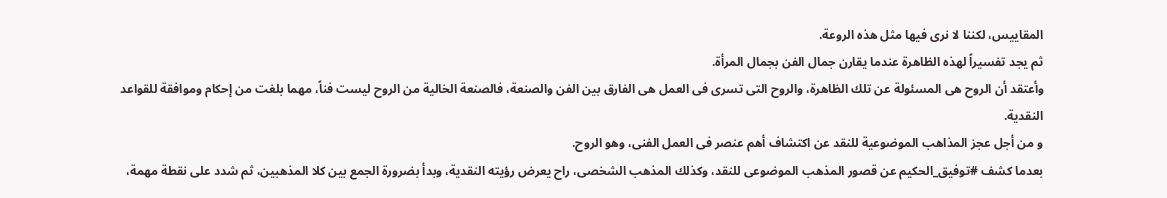المقاييس، لكننا لا نرى فيها مثل هذه الروعة.
ثم يجد تفسيراً لهذه الظاهرة عندما يقارن جمال الفن بجمال المرأة.
وأعتقد أن الروح هى المسئولة عن تلك الظاهرة، والروح التى تسرى فى العمل هى الفارق بين الفن والصنعة، فالصنعة الخالية من الروح ليست فناً، مهما بلغت من إحكام وموافقة للقواعد النقدية.
و من أجل عجز المذاهب الموضوعية للنقد عن اكتشاف أهم عنصر فى العمل الفنى، وهو الروح.
بعدما كشف #توفيق_الحكيم عن قصور المذهب الموضوعى للنقد، وكذلك المذهب الشخصى، راح يعرض رؤيته النقدية، وبدأ بضرورة الجمع بين كلا المذهبين، ثم شدد على نقطة مهمة،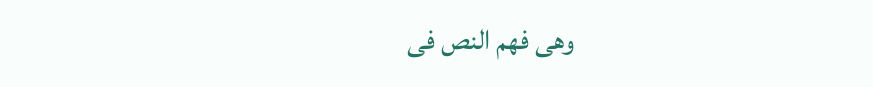وهى فهم النص فى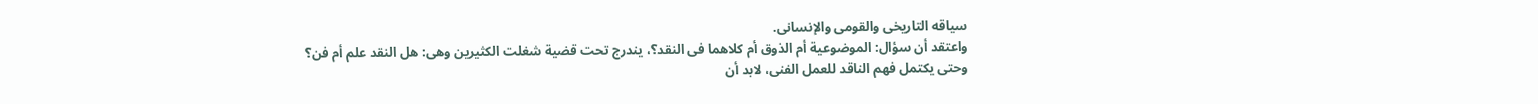سياقه التاريخى والقومى والإنسانى.
واعتقد أن سؤال: الموضوعية أم الذوق أم كلاهما فى النقد؟، يندرج تحت قضية شغلت الكثيرين وهى: هل النقد علم أم فن؟
وحتى يكتمل فهم الناقد للعمل الفنى، لابد أن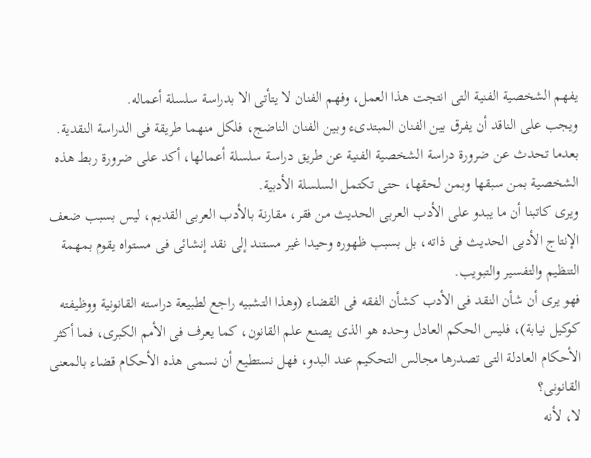يفهم الشخصية الفنية التى انتجت هذا العمل، وفهم الفنان لا يتأتى الا بدراسة سلسلة أعماله.
ويجب على الناقد أن يفرق بين الفنان المبتدىء وبين الفنان الناضج، فلكل منهما طريقة فى الدراسة النقدية.
بعدما تحدث عن ضرورة دراسة الشخصية الفنية عن طريق دراسة سلسلة أعمالها، أكد على ضرورة ربط هذه الشخصية بمن سبقها وبمن لحقها، حتى تكتمل السلسلة الأدبية.
ويرى كاتبنا أن ما يبدو على الأدب العربى الحديث من فقر، مقارنة بالأدب العربى القديم، ليس بسبب ضعف الإنتاج الأدبى الحديث فى ذاته، بل بسبب ظهوره وحيدا غير مستند إلى نقد إنشائى فى مستواه يقوم بمهمة التنظيم والتفسير والتبويب.
فهو يرى أن شأن النقد فى الأدب كشأن الفقه فى القضاء (وهذا التشبيه راجع لطبيعة دراسته القانونية ووظيفته كوكيل نيابة)، فليس الحكم العادل وحده هو الذى يصنع علم القانون، كما يعرف فى الأمم الكبرى، فما أكثر الأحكام العادلة التى تصدرها مجالس التحكيم عند البدو، فهل نستطيع أن نسمى هذه الأحكام قضاء بالمعنى القانونى؟
لا، لأنه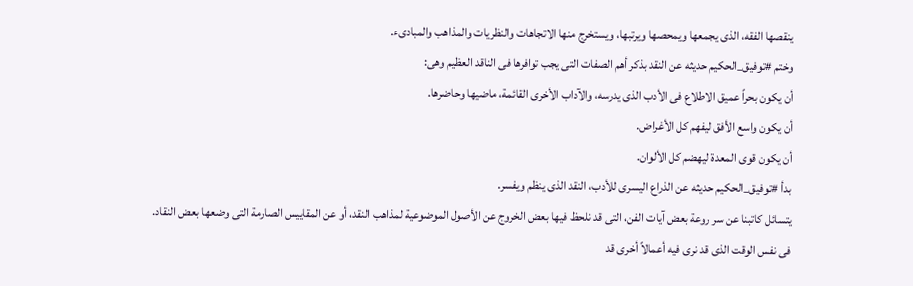ينقصها الفقه، الذى يجمعها ويمحصها ويرتبها، ويستخرج منها الاتجاهات والنظريات والمذاهب والمبادىء.
وختم #توفيق_الحكيم حديثه عن النقد بذكر أهم الصفات التى يجب توافرها فى الناقد العظيم وهى:
أن يكون بحراً عميق الاطلاع فى الأدب الذى يدرسه، والآداب الأخرى القائمة، ماضيها وحاضرها.
أن يكون واسع الأفق ليفهم كل الأغراض.
أن يكون قوى المعدة ليهضم كل الألوان.
بدأ #توفيق_الحكيم حديثه عن الذراع اليسرى للأدب، النقد الذى ينظم ويفسر.
يتسائل كاتبنا عن سر روعة بعض آيات الفن، التى قد نلحظ فيها بعض الخروج عن الأصول الموضوعية لمذاهب النقد، أو عن المقاييس الصارمة التى وضعها بعض النقاد.
فى نفس الوقت الذى قد نرى فيه أعمالاً أخرى قد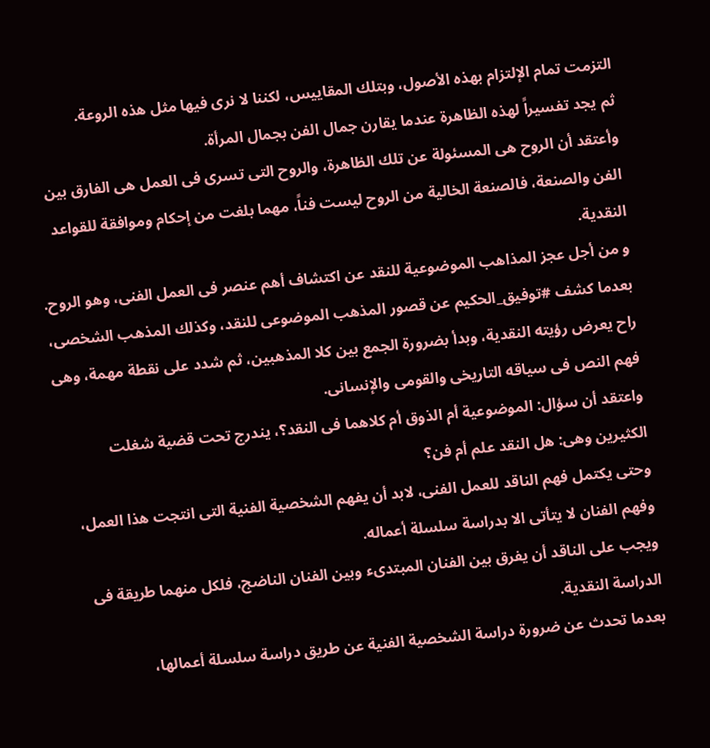التزمت تمام الإلتزام بهذه الأصول، وبتلك المقاييس، لكننا لا نرى فيها مثل هذه الروعة.
ثم يجد تفسيراً لهذه الظاهرة عندما يقارن جمال الفن بجمال المرأة.
وأعتقد أن الروح هى المسئولة عن تلك الظاهرة، والروح التى تسرى فى العمل هى الفارق بين الفن والصنعة، فالصنعة الخالية من الروح ليست فناً، مهما بلغت من إحكام وموافقة للقواعد النقدية.
و من أجل عجز المذاهب الموضوعية للنقد عن اكتشاف أهم عنصر فى العمل الفنى، وهو الروح.
بعدما كشف #توفيق_الحكيم عن قصور المذهب الموضوعى للنقد، وكذلك المذهب الشخصى، راح يعرض رؤيته النقدية، وبدأ بضرورة الجمع بين كلا المذهبين، ثم شدد على نقطة مهمة، وهى فهم النص فى سياقه التاريخى والقومى والإنسانى.
واعتقد أن سؤال: الموضوعية أم الذوق أم كلاهما فى النقد؟، يندرج تحت قضية شغلت الكثيرين وهى: هل النقد علم أم فن؟
وحتى يكتمل فهم الناقد للعمل الفنى، لابد أن يفهم الشخصية الفنية التى انتجت هذا العمل، وفهم الفنان لا يتأتى الا بدراسة سلسلة أعماله.
ويجب على الناقد أن يفرق بين الفنان المبتدىء وبين الفنان الناضج، فلكل منهما طريقة فى الدراسة النقدية.
بعدما تحدث عن ضرورة دراسة الشخصية الفنية عن طريق دراسة سلسلة أعمالها،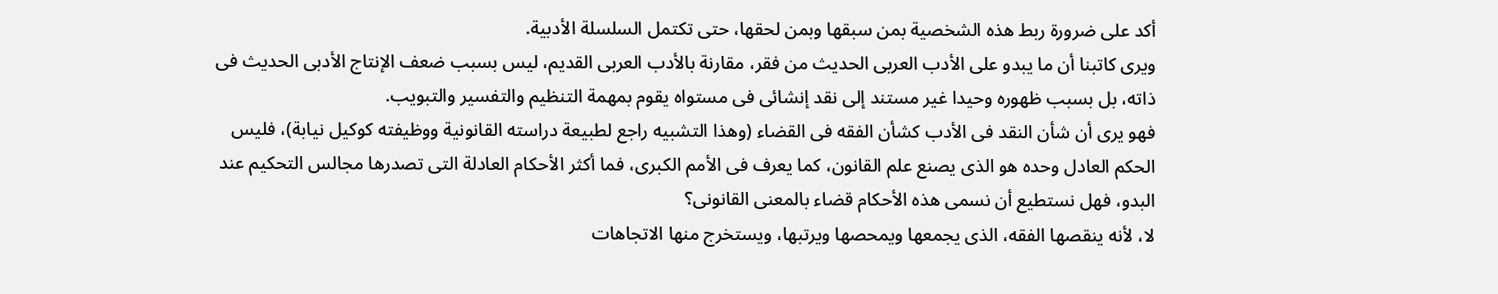أكد على ضرورة ربط هذه الشخصية بمن سبقها وبمن لحقها، حتى تكتمل السلسلة الأدبية.
ويرى كاتبنا أن ما يبدو على الأدب العربى الحديث من فقر، مقارنة بالأدب العربى القديم، ليس بسبب ضعف الإنتاج الأدبى الحديث فى ذاته، بل بسبب ظهوره وحيدا غير مستند إلى نقد إنشائى فى مستواه يقوم بمهمة التنظيم والتفسير والتبويب.
فهو يرى أن شأن النقد فى الأدب كشأن الفقه فى القضاء (وهذا التشبيه راجع لطبيعة دراسته القانونية ووظيفته كوكيل نيابة)، فليس الحكم العادل وحده هو الذى يصنع علم القانون، كما يعرف فى الأمم الكبرى، فما أكثر الأحكام العادلة التى تصدرها مجالس التحكيم عند البدو، فهل نستطيع أن نسمى هذه الأحكام قضاء بالمعنى القانونى؟
لا، لأنه ينقصها الفقه، الذى يجمعها ويمحصها ويرتبها، ويستخرج منها الاتجاهات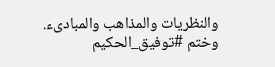والنظريات والمذاهب والمبادىء.
وختم #توفيق_الحكيم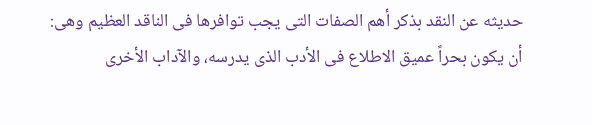حديثه عن النقد بذكر أهم الصفات التى يجب توافرها فى الناقد العظيم وهى:
أن يكون بحراً عميق الاطلاع فى الأدب الذى يدرسه، والآداب الأخرى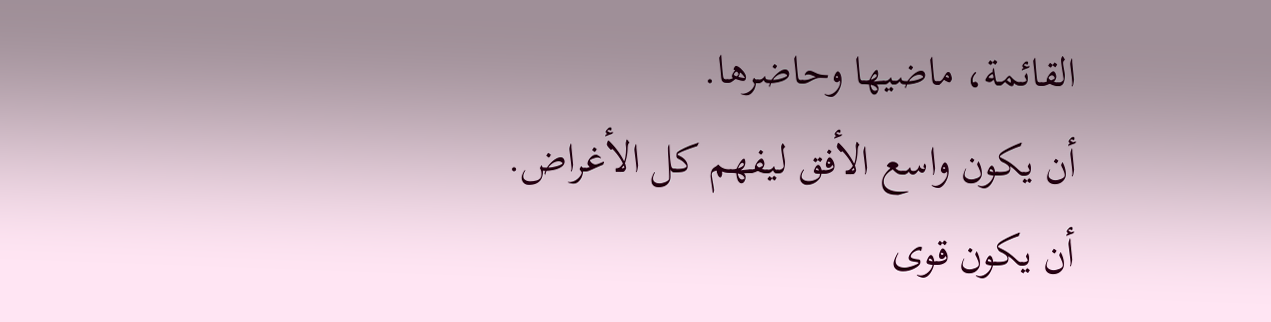القائمة، ماضيها وحاضرها.
أن يكون واسع الأفق ليفهم كل الأغراض.
أن يكون قوى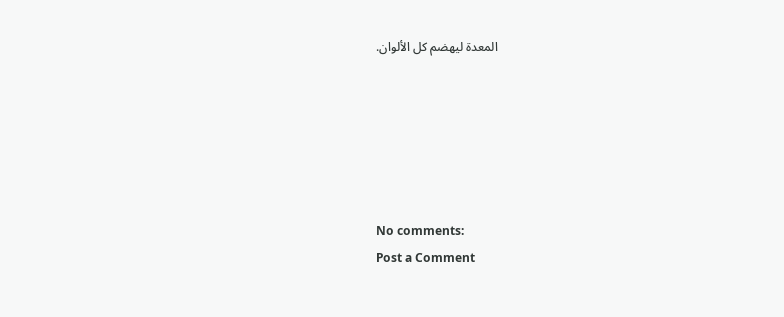المعدة ليهضم كل الألوان.






No comments:
Post a Comment